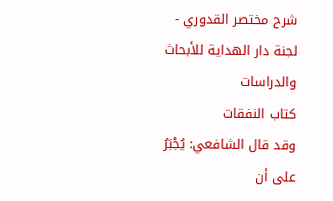شرح مختصر القدوري - لجنة دار الهداية للأبحاث والدراسات
كتاب النفقات
وقد قال الشافعي: يُجْبَرُ على أن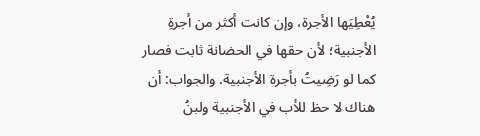يُعْطِيَها الأجرة، وإن كانت أكثر من أجرةِ الأجنبية؛ لأن حقها في الحضانة ثابت فصار كما لو رَضِيتُ بأجرة الأجنبية. والجواب: أن هناك لا حظ للأب في الأجنبية ولبنُ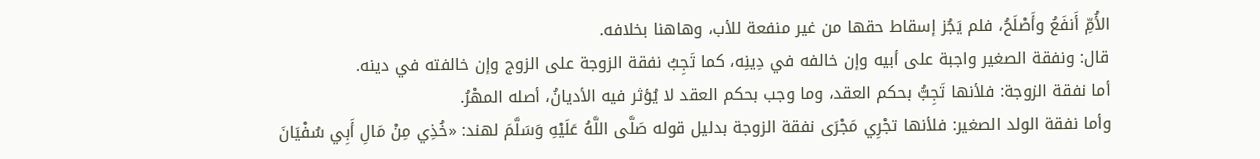الأُمِّ أَنفَعُ وأَصْلَحُ، فلم يَجُز إسقاط حقها من غير منفعة للأب، وهاهنا بخلافه.
قال: ونفقة الصغير واجبة على أبيه وإن خالفه في دِينِه، كما تَجِبُ نفقة الزوجة على الزوج وإن خالفته في دينه.
أما نفقة الزوجة: فلأنها تَجِبُّ بحكم العقد، وما وجب بحكم العقد لا يُؤثر فيه الأديانُ، أصله المهْرُ.
وأما نفقة الولد الصغير: فلأنها تجْرِي مَجْرَى نفقة الزوجة بدليل قوله صَلَّى اللَّهُ عَلَيْهِ وَسَلَّمَ لهند: «خُذِي مِنْ مَالِ أَبِي سُفْيَانَ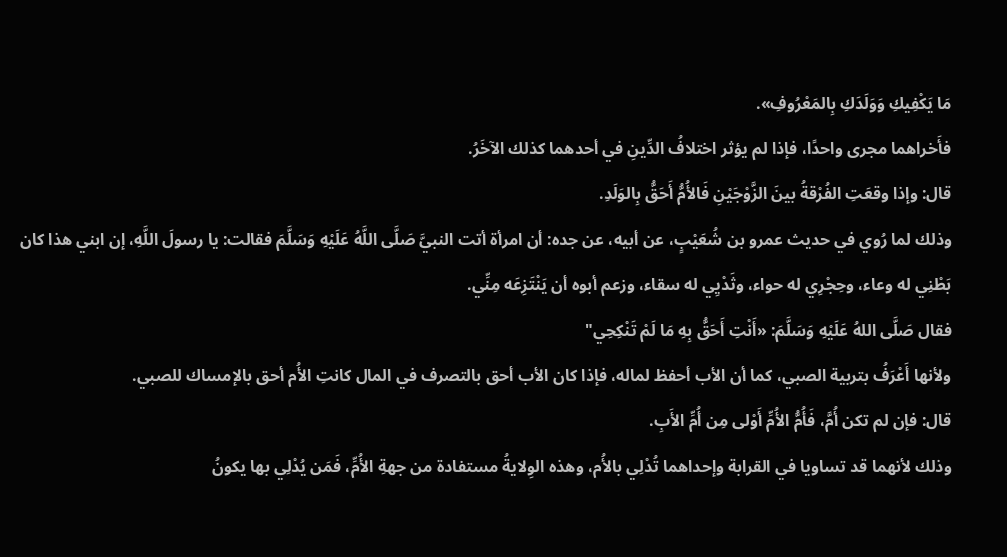مَا يَكْفِيكِ وَوَلَدَكِ بِالمَعْرُوفِ».
فأَخراهما مجرى واحدًا، فإذا لم يؤثر اختلافُ الدِّينِ في أحدهما كذلك الآخَرُ.
قال: وإذا وقعَتِ الفُرْقةُ بينَ الزَّوْجَيْنِ فَالأُمُّ أَحَقُّ بِالوَلَدِ.
وذلك لما رُوي في حديث عمرو بن شُعَيْبٍ، عن أبيه، عن جده: أن امرأة أتت النبيَّ صَلَّى اللَّهُ عَلَيْهِ وَسَلَّمَ فقالت: يا رسولَ اللَّهِ، إن ابني هذا كان بَطْنِي له وعاء، وحِجْرِي له حواء، وثَدْيِي له سقاء، وزعم أبوه أن يَنْتَزِعَه مِنِّي.
فقال صَلَّى اللهُ عَلَيْهِ وَسَلَّمَ: «أَنْتِ أَحَقُّ بِهِ مَا لَمْ تَنْكِحِي"
ولأنها أَعْرَفُ بتربية الصبي، كما أن الأب أحفظ لماله، فإذا كان الأب أحق بالتصرف في المال كانتِ الأُم أحق بالإمساك للصبي.
قال: فإن لم تكن أُمَّ، فَأُمُّ الأُمِّ أَوْلى مِن أُمِّ الأَبِ.
وذلك لأنهما قد تساويا في القرابة وإحداهما تُدْلِي بالأُم، وهذه الوِلايةُ مستفادة من جهةِ الأُمِّ، فَمَن يُدْلِي بها يكونُ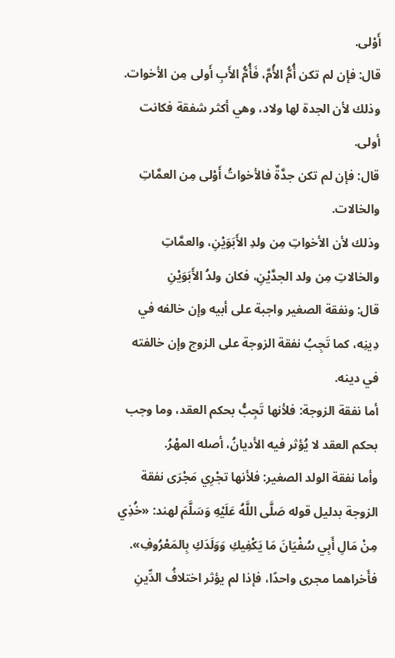أَوْلى.
قال: فإن لم تكن أُمُّ الأُمَّ، فَأُمُّ الأَبِ أَولى مِن الأخوات.
وذلك لأن الجدة لها ولاد، وهي أكثر شفقة فكانت أولى.
قال: فإن لم تكن جدَّةٌ فالأخواتُ أَوْلى مِن العمَّاتِ والخالات.
وذلك لأن الأخواتِ مِن ولدِ الأَبَوَيْنِ، والعمَّاتِ والخالاتِ مِن ولد الجدَّيْنِ، فكان ولدُ الأَبَوَيْنِ
قال: ونفقة الصغير واجبة على أبيه وإن خالفه في دِينِه، كما تَجِبُ نفقة الزوجة على الزوج وإن خالفته في دينه.
أما نفقة الزوجة: فلأنها تَجِبُّ بحكم العقد، وما وجب بحكم العقد لا يُؤثر فيه الأديانُ، أصله المهْرُ.
وأما نفقة الولد الصغير: فلأنها تجْرِي مَجْرَى نفقة الزوجة بدليل قوله صَلَّى اللَّهُ عَلَيْهِ وَسَلَّمَ لهند: «خُذِي مِنْ مَالِ أَبِي سُفْيَانَ مَا يَكْفِيكِ وَوَلَدَكِ بِالمَعْرُوفِ».
فأَخراهما مجرى واحدًا، فإذا لم يؤثر اختلافُ الدِّينِ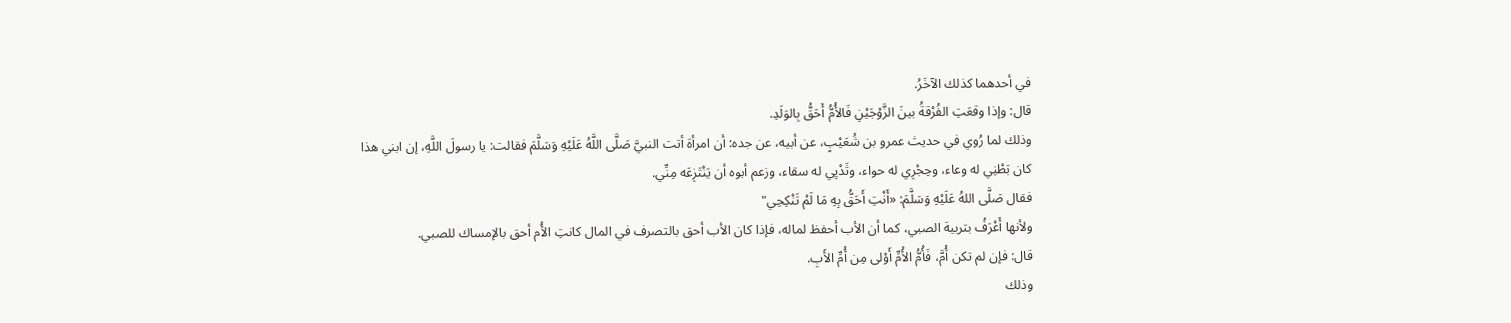في أحدهما كذلك الآخَرُ.
قال: وإذا وقعَتِ الفُرْقةُ بينَ الزَّوْجَيْنِ فَالأُمُّ أَحَقُّ بِالوَلَدِ.
وذلك لما رُوي في حديث عمرو بن شُعَيْبٍ، عن أبيه، عن جده: أن امرأة أتت النبيَّ صَلَّى اللَّهُ عَلَيْهِ وَسَلَّمَ فقالت: يا رسولَ اللَّهِ، إن ابني هذا كان بَطْنِي له وعاء، وحِجْرِي له حواء، وثَدْيِي له سقاء، وزعم أبوه أن يَنْتَزِعَه مِنِّي.
فقال صَلَّى اللهُ عَلَيْهِ وَسَلَّمَ: «أَنْتِ أَحَقُّ بِهِ مَا لَمْ تَنْكِحِي"
ولأنها أَعْرَفُ بتربية الصبي، كما أن الأب أحفظ لماله، فإذا كان الأب أحق بالتصرف في المال كانتِ الأُم أحق بالإمساك للصبي.
قال: فإن لم تكن أُمَّ، فَأُمُّ الأُمِّ أَوْلى مِن أُمِّ الأَبِ.
وذلك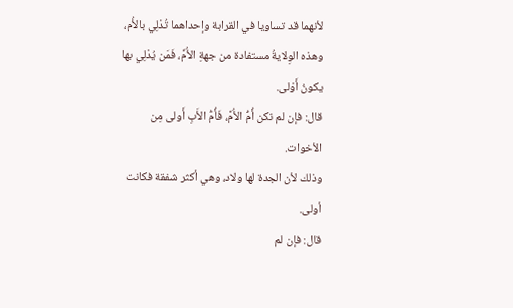لأنهما قد تساويا في القرابة وإحداهما تُدْلِي بالأُم، وهذه الوِلايةُ مستفادة من جهةِ الأُمِّ، فَمَن يُدْلِي بها يكونُ أَوْلى.
قال: فإن لم تكن أُمُّ الأُمَّ، فَأُمُّ الأَبِ أَولى مِن الأخوات.
وذلك لأن الجدة لها ولاد، وهي أكثر شفقة فكانت أولى.
قال: فإن لم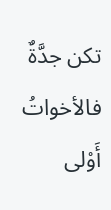تكن جدَّةٌ فالأخواتُ أَوْلى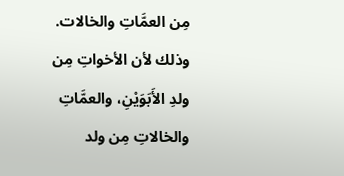مِن العمَّاتِ والخالات.
وذلك لأن الأخواتِ مِن ولدِ الأَبَوَيْنِ، والعمَّاتِ والخالاتِ مِن ولد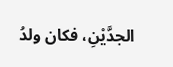الجدَّيْنِ، فكان ولدُ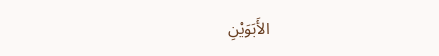الأَبَوَيْنِ